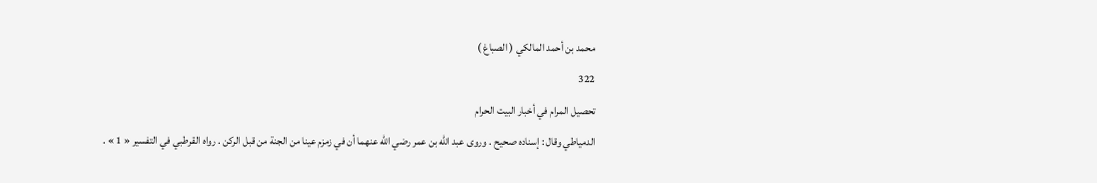محمد بن أحمد المالكي ( الصباغ )
322
تحصيل المرام في أخبار البيت الحرام
الدمياطي وقال : إسناده صحيح . وروى عبد اللّه بن عمر رضي اللّه عنهما أن في زمزم عينا من الجنة من قبل الركن . رواه القرطبي في التفسير « 1 » .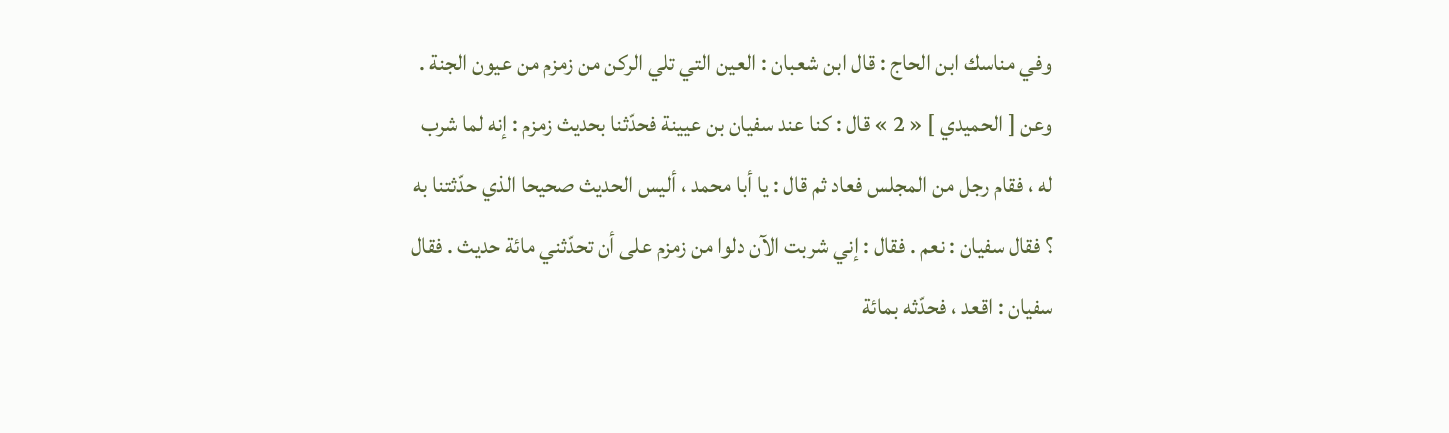وفي مناسك ابن الحاج : قال ابن شعبان : العين التي تلي الركن من زمزم من عيون الجنة . وعن [ الحميدي ] « 2 » قال : كنا عند سفيان بن عيينة فحدّثنا بحديث زمزم : إنه لما شرب له ، فقام رجل من المجلس فعاد ثم قال : يا أبا محمد ، أليس الحديث صحيحا الذي حدّثتنا به ؟ فقال سفيان : نعم . فقال : إني شربت الآن دلوا من زمزم على أن تحدّثني مائة حديث . فقال سفيان : اقعد ، فحدّثه بمائة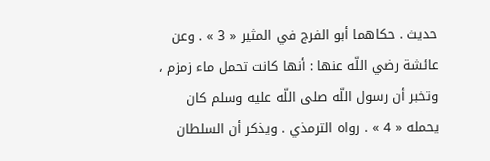حديث . حكاهما أبو الفرج في المثير « 3 » . وعن عائشة رضي اللّه عنها : أنها كانت تحمل ماء زمزم ، وتخبر أن رسول اللّه صلى اللّه عليه وسلم كان يحمله « 4 » . رواه الترمذي . ويذكر أن السلطان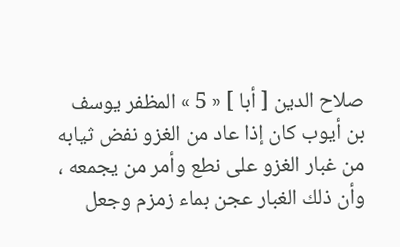صلاح الدين [ أبا ] « 5 » المظفر يوسف بن أيوب كان إذا عاد من الغزو نفض ثيابه من غبار الغزو على نطع وأمر من يجمعه ، وأن ذلك الغبار عجن بماء زمزم وجعل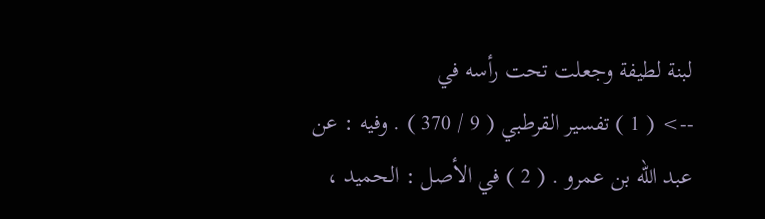لبنة لطيفة وجعلت تحت رأسه في
--> ( 1 ) تفسير القرطبي ( 9 / 370 ) . وفيه : عن عبد اللّه بن عمرو . ( 2 ) في الأصل : الحميد ،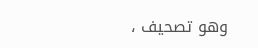وهو تصحيف ،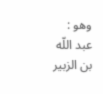وهو : عبد اللّه بن الزبير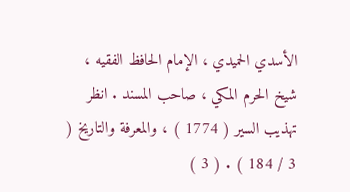الأسدي الحميدي ، الإمام الحافظ الفقيه ، شيخ الحرم المكي ، صاحب المسند . انظر تهذيب السير ( 1774 ) ، والمعرفة والتاريخ ( 3 / 184 ) . ( 3 )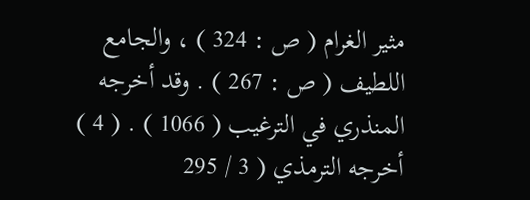مثير الغرام ( ص : 324 ) ، والجامع اللطيف ( ص : 267 ) . وقد أخرجه المنذري في الترغيب ( 1066 ) . ( 4 ) أخرجه الترمذي ( 3 / 295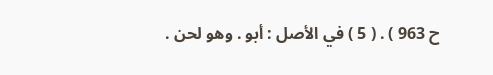ح 963 ) . ( 5 ) في الأصل : أبو . وهو لحن .